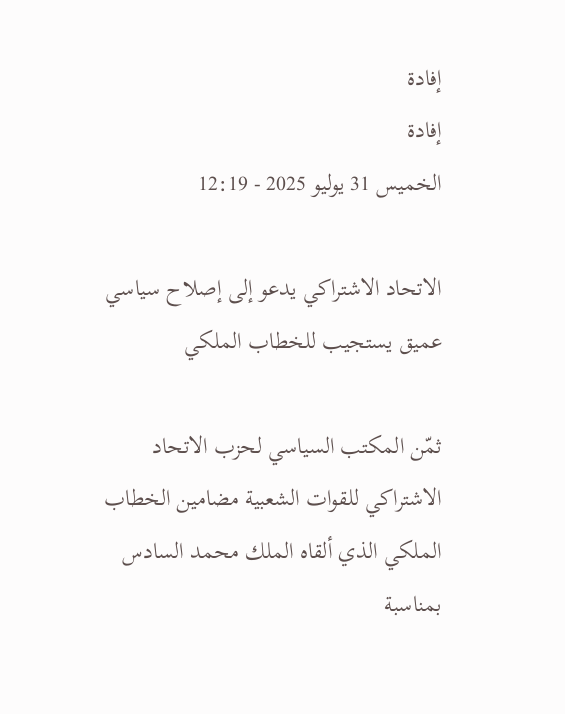إفادة
إفادة
الخميس 31 يوليو 2025 - 12:19

الاتحاد الاشتراكي يدعو إلى إصلاح سياسي عميق يستجيب للخطاب الملكي

ثمّن المكتب السياسي لحزب الاتحاد الاشتراكي للقوات الشعبية مضامين الخطاب الملكي الذي ألقاه الملك محمد السادس بمناسبة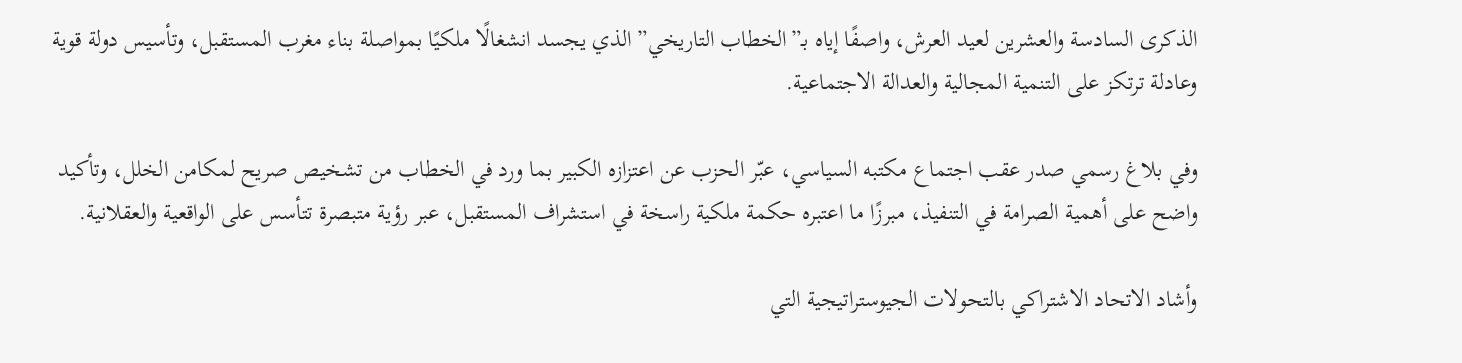الذكرى السادسة والعشرين لعيد العرش، واصفًا إياه بـ”الخطاب التاريخي” الذي يجسد انشغالًا ملكيًا بمواصلة بناء مغرب المستقبل، وتأسيس دولة قوية وعادلة ترتكز على التنمية المجالية والعدالة الاجتماعية.

وفي بلاغ رسمي صدر عقب اجتماع مكتبه السياسي، عبّر الحزب عن اعتزازه الكبير بما ورد في الخطاب من تشخيص صريح لمكامن الخلل، وتأكيد واضح على أهمية الصرامة في التنفيذ، مبرزًا ما اعتبره حكمة ملكية راسخة في استشراف المستقبل، عبر رؤية متبصرة تتأسس على الواقعية والعقلانية.

وأشاد الاتحاد الاشتراكي بالتحولات الجيوستراتيجية التي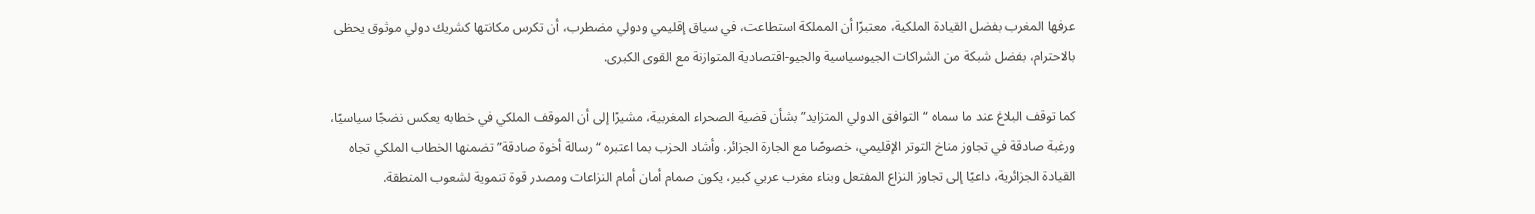عرفها المغرب بفضل القيادة الملكية، معتبرًا أن المملكة استطاعت، في سياق إقليمي ودولي مضطرب، أن تكرس مكانتها كشريك دولي موثوق يحظى بالاحترام، بفضل شبكة من الشراكات الجيوسياسية والجيو-اقتصادية المتوازنة مع القوى الكبرى.

كما توقف البلاغ عند ما سماه “التوافق الدولي المتزايد” بشأن قضية الصحراء المغربية، مشيرًا إلى أن الموقف الملكي في خطابه يعكس نضجًا سياسيًا، ورغبة صادقة في تجاوز مناخ التوتر الإقليمي، خصوصًا مع الجارة الجزائر. وأشاد الحزب بما اعتبره “رسالة أخوة صادقة” تضمنها الخطاب الملكي تجاه القيادة الجزائرية، داعيًا إلى تجاوز النزاع المفتعل وبناء مغرب عربي كبير، يكون صمام أمان أمام النزاعات ومصدر قوة تنموية لشعوب المنطقة.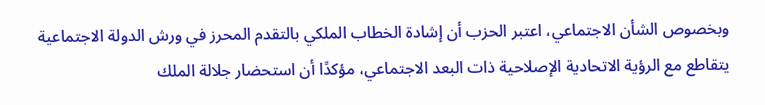وبخصوص الشأن الاجتماعي، اعتبر الحزب أن إشادة الخطاب الملكي بالتقدم المحرز في ورش الدولة الاجتماعية يتقاطع مع الرؤية الاتحادية الإصلاحية ذات البعد الاجتماعي، مؤكدًا أن استحضار جلالة الملك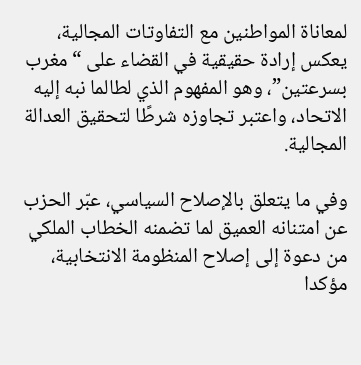لمعاناة المواطنين مع التفاوتات المجالية، يعكس إرادة حقيقية في القضاء على “مغرب بسرعتين”، وهو المفهوم الذي لطالما نبه إليه الاتحاد، واعتبر تجاوزه شرطًا لتحقيق العدالة المجالية.

وفي ما يتعلق بالإصلاح السياسي، عبّر الحزب عن امتنانه العميق لما تضمنه الخطاب الملكي من دعوة إلى إصلاح المنظومة الانتخابية، مؤكدا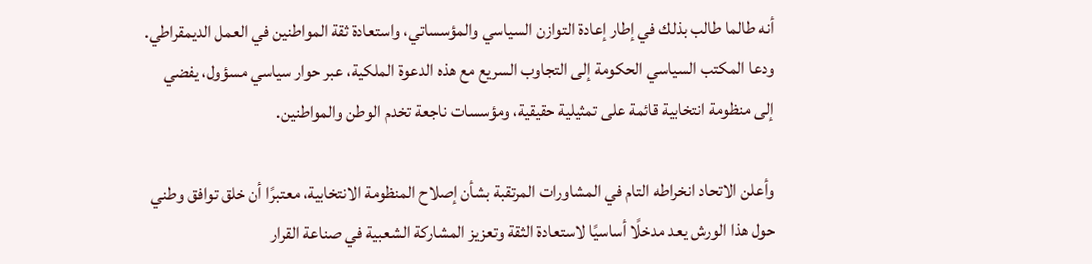أنه طالما طالب بذلك في إطار إعادة التوازن السياسي والمؤسساتي، واستعادة ثقة المواطنين في العمل الديمقراطي. ودعا المكتب السياسي الحكومة إلى التجاوب السريع مع هذه الدعوة الملكية، عبر حوار سياسي مسؤول، يفضي إلى منظومة انتخابية قائمة على تمثيلية حقيقية، ومؤسسات ناجعة تخدم الوطن والمواطنين.

وأعلن الاتحاد انخراطه التام في المشاورات المرتقبة بشأن إصلاح المنظومة الانتخابية، معتبرًا أن خلق توافق وطني حول هذا الورش يعد مدخلًا أساسيًا لاستعادة الثقة وتعزيز المشاركة الشعبية في صناعة القرار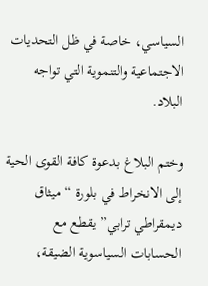السياسي، خاصة في ظل التحديات الاجتماعية والتنموية التي تواجه البلاد.

وختم البلاغ بدعوة كافة القوى الحية إلى الانخراط في بلورة “ميثاق ديمقراطي ترابي” يقطع مع الحسابات السياسوية الضيقة،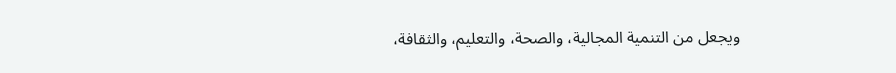ويجعل من التنمية المجالية، والصحة، والتعليم، والثقافة،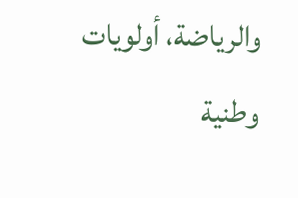والرياضة، أولويات وطنية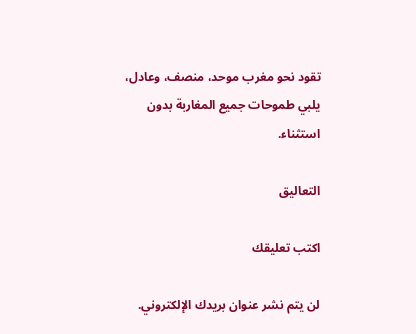تقود نحو مغرب موحد، منصف، وعادل، يلبي طموحات جميع المغاربة بدون استثناء.

التعاليق

اكتب تعليقك

لن يتم نشر عنوان بريدك الإلكتروني.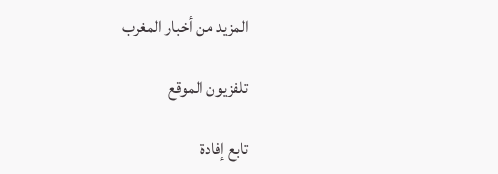المزيد من أخبار المغرب

تلفزيون الموقع

تابع إفادة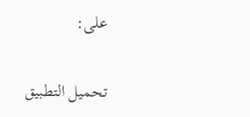على:

تحميل التطبيق